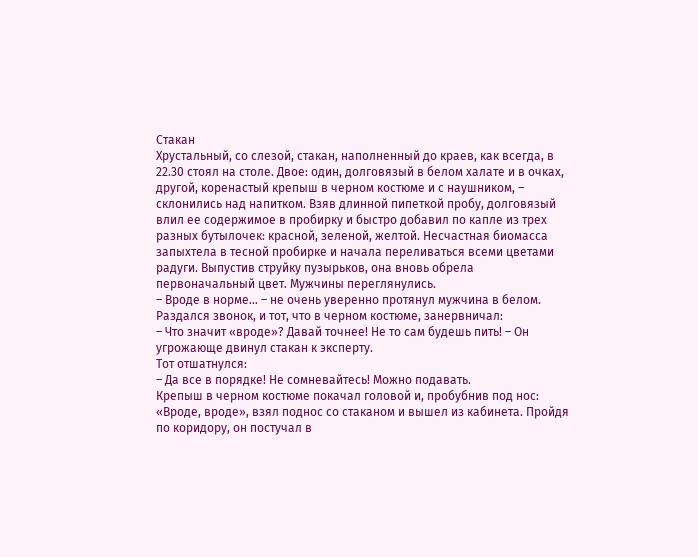Стакан
Хрустальный, со слезой, стакан, наполненный до краев, как всегда, в 22.30 стоял на столе. Двое: один, долговязый в белом халате и в очках, другой, коренастый крепыш в черном костюме и с наушником, – склонились над напитком. Взяв длинной пипеткой пробу, долговязый влил ее содержимое в пробирку и быстро добавил по капле из трех разных бутылочек: красной, зеленой, желтой. Несчастная биомасса запыхтела в тесной пробирке и начала переливаться всеми цветами радуги. Выпустив струйку пузырьков, она вновь обрела первоначальный цвет. Мужчины переглянулись.
– Вроде в норме… – не очень уверенно протянул мужчина в белом.
Раздался звонок, и тот, что в черном костюме, занервничал:
– Что значит «вроде»? Давай точнее! Не то сам будешь пить! – Он угрожающе двинул стакан к эксперту.
Тот отшатнулся:
– Да все в порядке! Не сомневайтесь! Можно подавать.
Крепыш в черном костюме покачал головой и, пробубнив под нос: «Вроде, вроде», взял поднос со стаканом и вышел из кабинета. Пройдя по коридору, он постучал в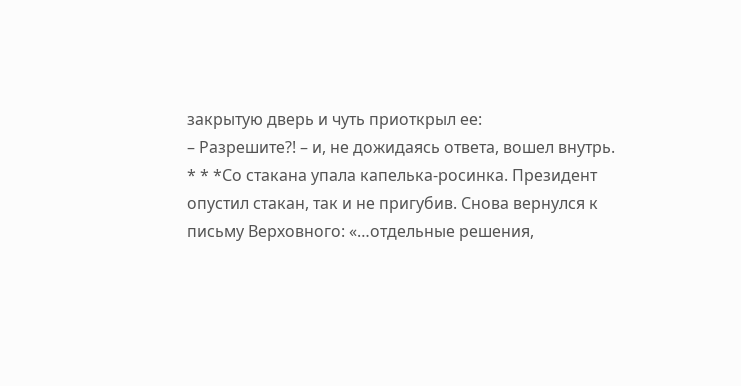закрытую дверь и чуть приоткрыл ее:
– Разрешите?! – и, не дожидаясь ответа, вошел внутрь.
* * *Со стакана упала капелька-росинка. Президент опустил стакан, так и не пригубив. Снова вернулся к письму Верховного: «…отдельные решения,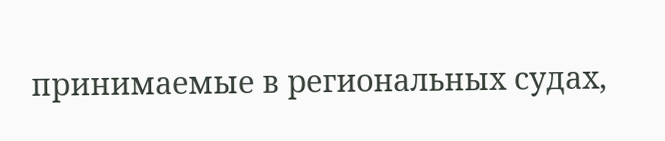принимаемые в региональных судах,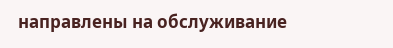направлены на обслуживание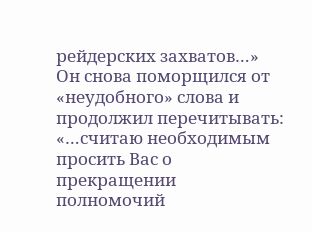рейдерских захватов…» Он снова поморщился от «неудобного» слова и продолжил перечитывать: «…считаю необходимым просить Вас о прекращении полномочий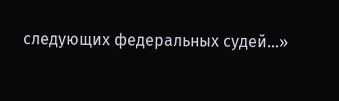следующих федеральных судей…»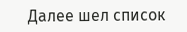Далее шел список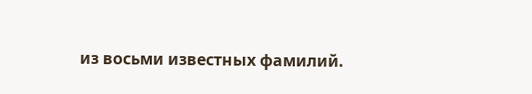из восьми известных фамилий.